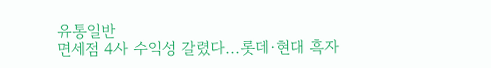유통일반
면세점 4사 수익성 갈렸다...롯데·현대 흑자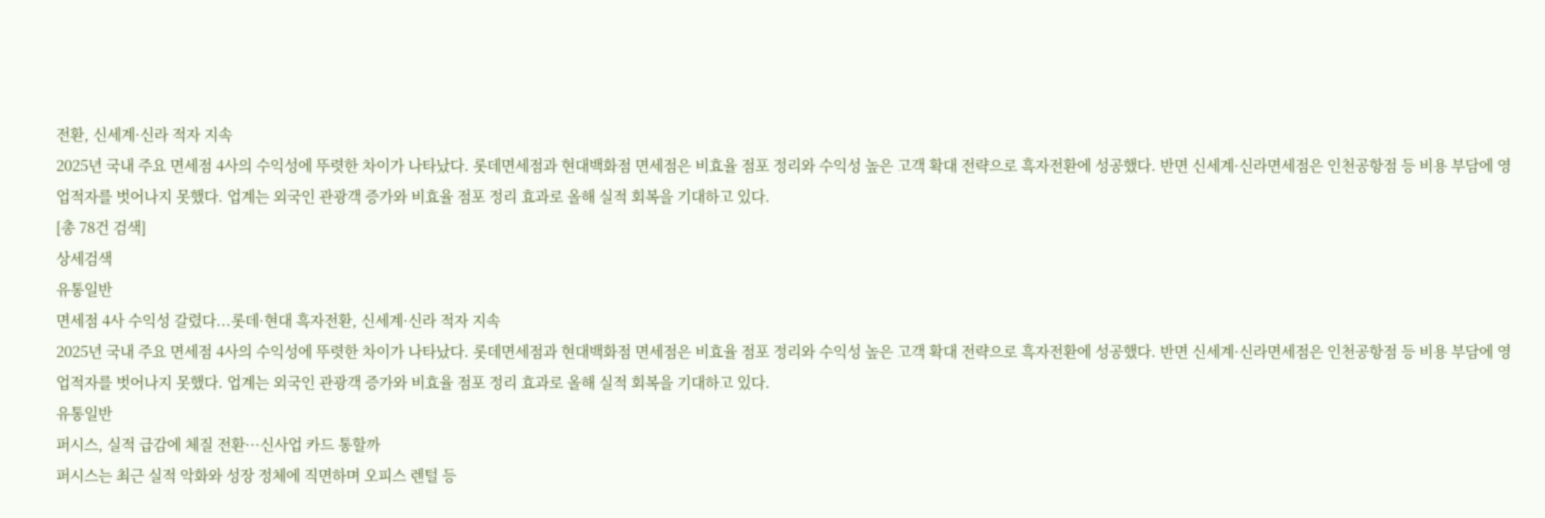전환, 신세계·신라 적자 지속
2025년 국내 주요 면세점 4사의 수익성에 뚜렷한 차이가 나타났다. 롯데면세점과 현대백화점 면세점은 비효율 점포 정리와 수익성 높은 고객 확대 전략으로 흑자전환에 성공했다. 반면 신세계·신라면세점은 인천공항점 등 비용 부담에 영업적자를 벗어나지 못했다. 업계는 외국인 관광객 증가와 비효율 점포 정리 효과로 올해 실적 회복을 기대하고 있다.
[총 78건 검색]
상세검색
유통일반
면세점 4사 수익성 갈렸다...롯데·현대 흑자전환, 신세계·신라 적자 지속
2025년 국내 주요 면세점 4사의 수익성에 뚜렷한 차이가 나타났다. 롯데면세점과 현대백화점 면세점은 비효율 점포 정리와 수익성 높은 고객 확대 전략으로 흑자전환에 성공했다. 반면 신세계·신라면세점은 인천공항점 등 비용 부담에 영업적자를 벗어나지 못했다. 업계는 외국인 관광객 증가와 비효율 점포 정리 효과로 올해 실적 회복을 기대하고 있다.
유통일반
퍼시스, 실적 급감에 체질 전환···신사업 카드 통할까
퍼시스는 최근 실적 악화와 성장 정체에 직면하며 오피스 렌털 등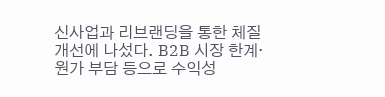신사업과 리브랜딩을 통한 체질 개선에 나섰다. B2B 시장 한계·원가 부담 등으로 수익성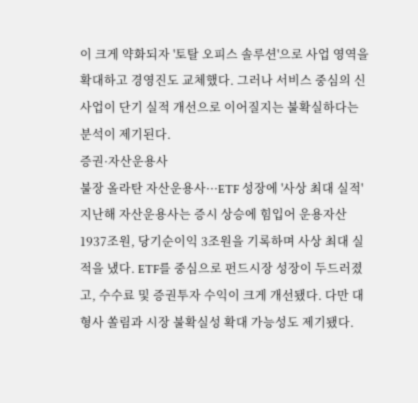이 크게 약화되자 '토탈 오피스 솔루션'으로 사업 영역을 확대하고 경영진도 교체했다. 그러나 서비스 중심의 신사업이 단기 실적 개선으로 이어질지는 불확실하다는 분석이 제기된다.
증권·자산운용사
불장 올라탄 자산운용사···ETF 성장에 '사상 최대 실적'
지난해 자산운용사는 증시 상승에 힘입어 운용자산 1937조원, 당기순이익 3조원을 기록하며 사상 최대 실적을 냈다. ETF를 중심으로 펀드시장 성장이 두드러졌고, 수수료 및 증권투자 수익이 크게 개선됐다. 다만 대형사 쏠림과 시장 불확실성 확대 가능성도 제기됐다.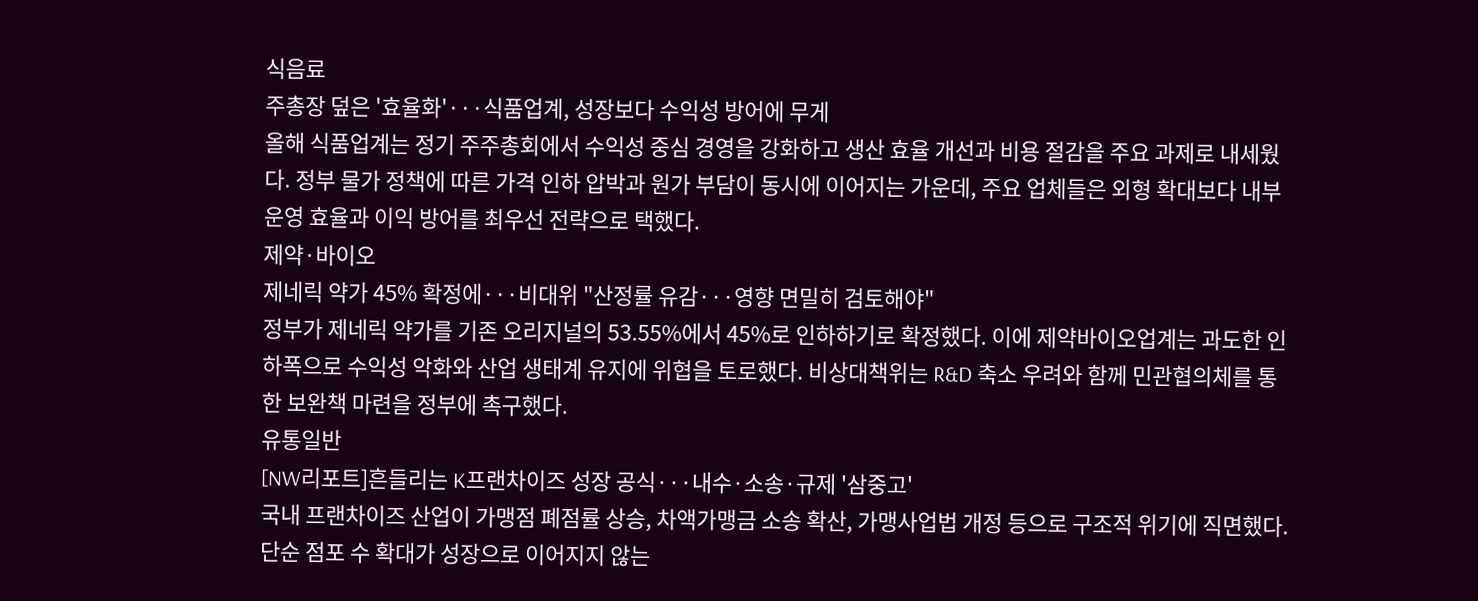식음료
주총장 덮은 '효율화'···식품업계, 성장보다 수익성 방어에 무게
올해 식품업계는 정기 주주총회에서 수익성 중심 경영을 강화하고 생산 효율 개선과 비용 절감을 주요 과제로 내세웠다. 정부 물가 정책에 따른 가격 인하 압박과 원가 부담이 동시에 이어지는 가운데, 주요 업체들은 외형 확대보다 내부 운영 효율과 이익 방어를 최우선 전략으로 택했다.
제약·바이오
제네릭 약가 45% 확정에···비대위 "산정률 유감···영향 면밀히 검토해야"
정부가 제네릭 약가를 기존 오리지널의 53.55%에서 45%로 인하하기로 확정했다. 이에 제약바이오업계는 과도한 인하폭으로 수익성 악화와 산업 생태계 유지에 위협을 토로했다. 비상대책위는 R&D 축소 우려와 함께 민관협의체를 통한 보완책 마련을 정부에 촉구했다.
유통일반
[NW리포트]흔들리는 K프랜차이즈 성장 공식···내수·소송·규제 '삼중고'
국내 프랜차이즈 산업이 가맹점 폐점률 상승, 차액가맹금 소송 확산, 가맹사업법 개정 등으로 구조적 위기에 직면했다. 단순 점포 수 확대가 성장으로 이어지지 않는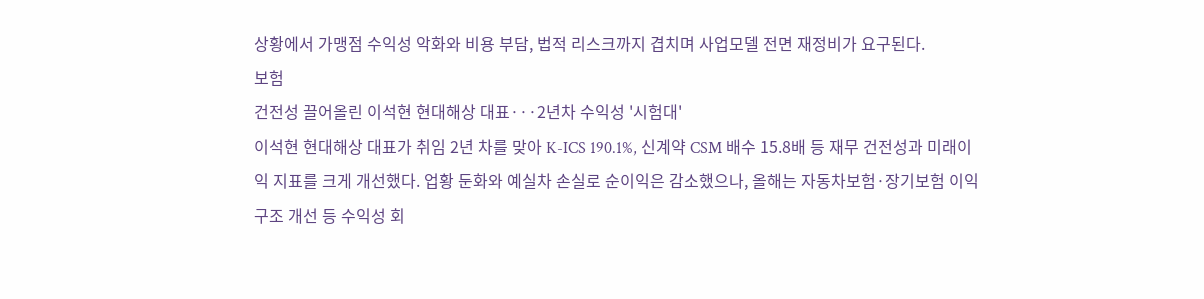상황에서 가맹점 수익성 악화와 비용 부담, 법적 리스크까지 겹치며 사업모델 전면 재정비가 요구된다.
보험
건전성 끌어올린 이석현 현대해상 대표···2년차 수익성 '시험대'
이석현 현대해상 대표가 취임 2년 차를 맞아 K-ICS 190.1%, 신계약 CSM 배수 15.8배 등 재무 건전성과 미래이익 지표를 크게 개선했다. 업황 둔화와 예실차 손실로 순이익은 감소했으나, 올해는 자동차보험·장기보험 이익구조 개선 등 수익성 회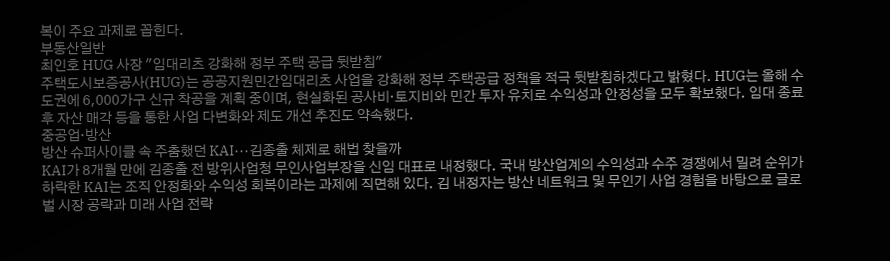복이 주요 과제로 꼽힌다.
부동산일반
최인호 HUG 사장 "임대리츠 강화해 정부 주택 공급 뒷받침"
주택도시보증공사(HUG)는 공공지원민간임대리츠 사업을 강화해 정부 주택공급 정책을 적극 뒷받침하겠다고 밝혔다. HUG는 올해 수도권에 6,000가구 신규 착공을 계획 중이며, 현실화된 공사비·토지비와 민간 투자 유치로 수익성과 안정성을 모두 확보했다. 임대 종료 후 자산 매각 등을 통한 사업 다변화와 제도 개선 추진도 약속했다.
중공업·방산
방산 슈퍼사이클 속 주춤했던 KAI···김종출 체제로 해법 찾을까
KAI가 8개월 만에 김종출 전 방위사업청 무인사업부장을 신임 대표로 내정했다. 국내 방산업계의 수익성과 수주 경쟁에서 밀려 순위가 하락한 KAI는 조직 안정화와 수익성 회복이라는 과제에 직면해 있다. 김 내정자는 방산 네트워크 및 무인기 사업 경험을 바탕으로 글로벌 시장 공략과 미래 사업 전략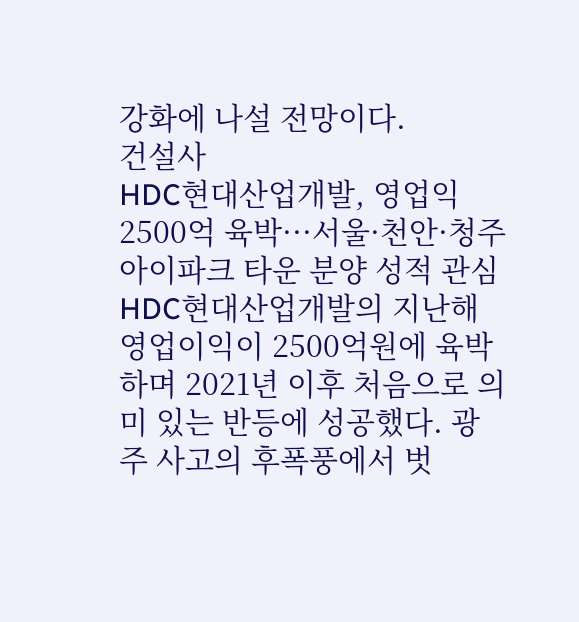강화에 나설 전망이다.
건설사
HDC현대산업개발, 영업익 2500억 육박···서울·천안·청주 아이파크 타운 분양 성적 관심
HDC현대산업개발의 지난해 영업이익이 2500억원에 육박하며 2021년 이후 처음으로 의미 있는 반등에 성공했다. 광주 사고의 후폭풍에서 벗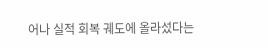어나 실적 회복 궤도에 올라섰다는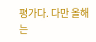평가다. 다만 올해는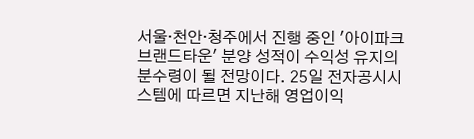서울·천안·청주에서 진행 중인 '아이파크 브랜드타운' 분양 성적이 수익성 유지의 분수령이 될 전망이다. 25일 전자공시시스템에 따르면 지난해 영업이익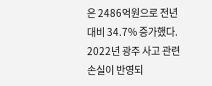은 2486억원으로 전년 대비 34.7% 증가했다. 2022년 광주 사고 관련 손실이 반영되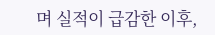며 실적이 급감한 이후,